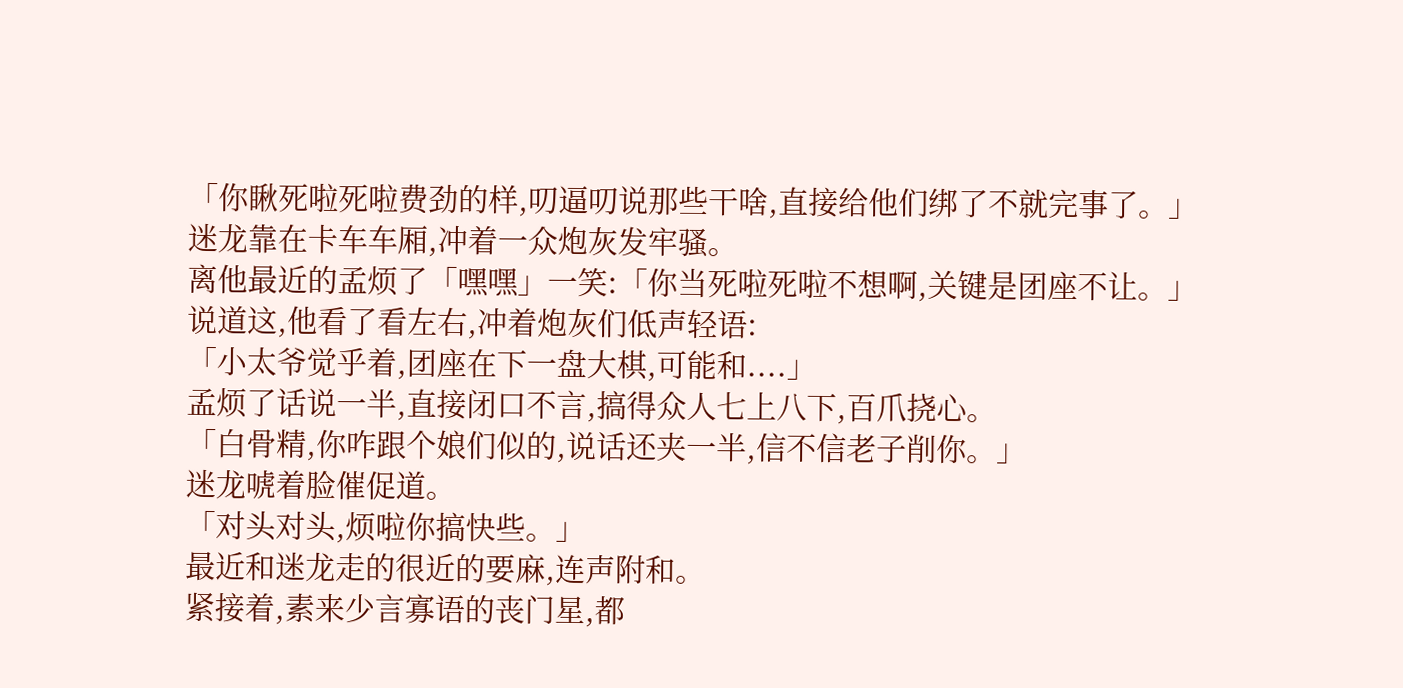「你瞅死啦死啦费劲的样,叨逼叨说那些干啥,直接给他们绑了不就完事了。」
迷龙靠在卡车车厢,冲着一众炮灰发牢骚。
离他最近的孟烦了「嘿嘿」一笑:「你当死啦死啦不想啊,关键是团座不让。」
说道这,他看了看左右,冲着炮灰们低声轻语:
「小太爷觉乎着,团座在下一盘大棋,可能和....」
孟烦了话说一半,直接闭口不言,搞得众人七上八下,百爪挠心。
「白骨精,你咋跟个娘们似的,说话还夹一半,信不信老子削你。」
迷龙唬着脸催促道。
「对头对头,烦啦你搞快些。」
最近和迷龙走的很近的要麻,连声附和。
紧接着,素来少言寡语的丧门星,都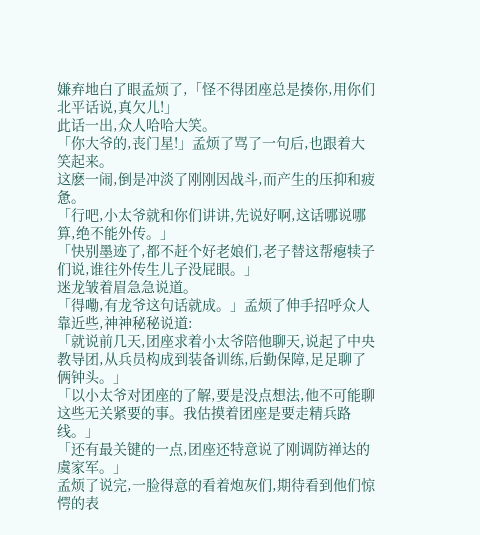嫌弃地白了眼孟烦了,「怪不得团座总是揍你,用你们北平话说,真欠儿!」
此话一出,众人哈哈大笑。
「你大爷的,丧门星!」孟烦了骂了一句后,也跟着大笑起来。
这麽一闹,倒是冲淡了刚刚因战斗,而产生的压抑和疲惫。
「行吧,小太爷就和你们讲讲,先说好啊,这话哪说哪算,绝不能外传。」
「快别墨迹了,都不赶个好老娘们,老子替这帮瘪犊子们说,谁往外传生儿子没屁眼。」
迷龙皱着眉急急说道。
「得嘞,有龙爷这句话就成。」孟烦了伸手招呼众人靠近些,神神秘秘说道:
「就说前几天,团座求着小太爷陪他聊天,说起了中央教导团,从兵员构成到装备训练,后勤保障,足足聊了俩钟头。」
「以小太爷对团座的了解,要是没点想法,他不可能聊这些无关紧要的事。我估摸着团座是要走精兵路线。」
「还有最关键的一点,团座还特意说了刚调防禅达的虞家军。」
孟烦了说完,一脸得意的看着炮灰们,期待看到他们惊愕的表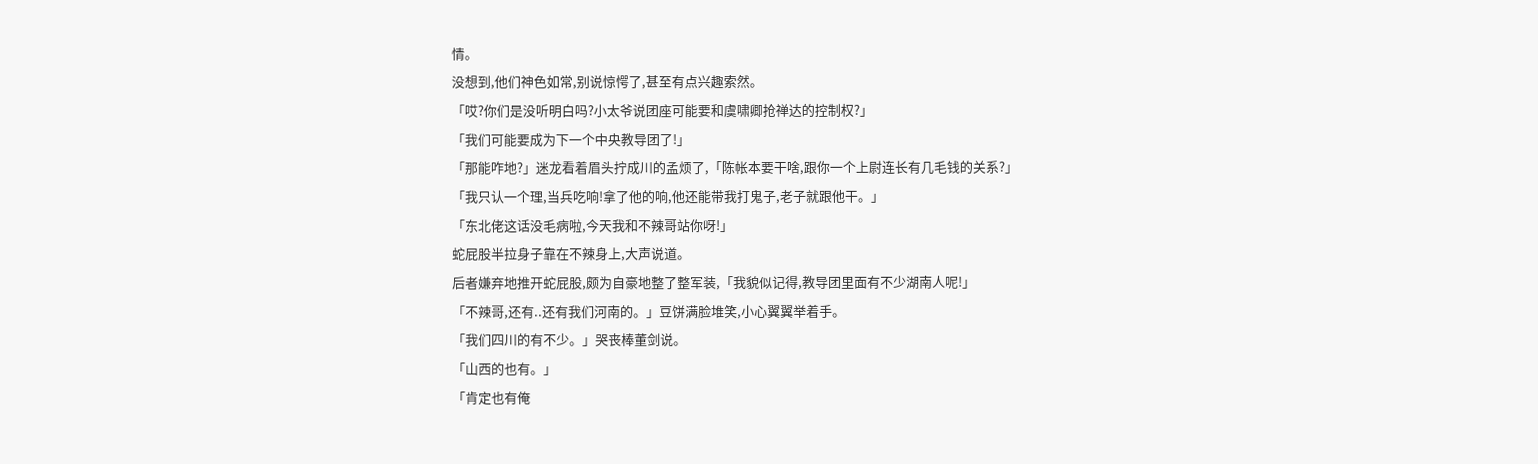情。
没想到,他们神色如常,别说惊愕了,甚至有点兴趣索然。
「哎?你们是没听明白吗?小太爷说团座可能要和虞啸卿抢禅达的控制权?」
「我们可能要成为下一个中央教导团了!」
「那能咋地?」迷龙看着眉头拧成川的孟烦了,「陈帐本要干啥,跟你一个上尉连长有几毛钱的关系?」
「我只认一个理,当兵吃响!拿了他的响,他还能带我打鬼子,老子就跟他干。」
「东北佬这话没毛病啦,今天我和不辣哥站你呀!」
蛇屁股半拉身子靠在不辣身上,大声说道。
后者嫌弃地推开蛇屁股,颇为自豪地整了整军装,「我貌似记得,教导团里面有不少湖南人呢!」
「不辣哥,还有..还有我们河南的。」豆饼满脸堆笑,小心翼翼举着手。
「我们四川的有不少。」哭丧棒董剑说。
「山西的也有。」
「肯定也有俺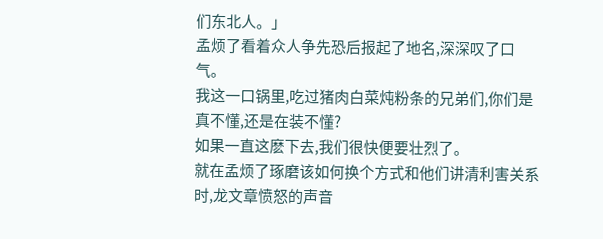们东北人。」
孟烦了看着众人争先恐后报起了地名,深深叹了口气。
我这一口锅里,吃过猪肉白菜炖粉条的兄弟们,你们是真不懂,还是在装不懂?
如果一直这麽下去,我们很快便要壮烈了。
就在孟烦了琢磨该如何换个方式和他们讲清利害关系时,龙文章愤怒的声音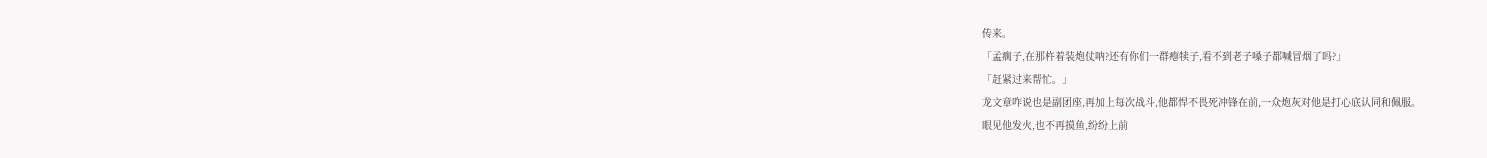传来。
「孟瘸子,在那杵着装炮仗呐?还有你们一群瘪犊子,看不到老子嗓子都喊冒烟了吗?」
「赶紧过来帮忙。」
龙文章咋说也是副团座,再加上每次战斗,他都悍不畏死冲锋在前,一众炮灰对他是打心底认同和佩服。
眼见他发火,也不再摸鱼,纷纷上前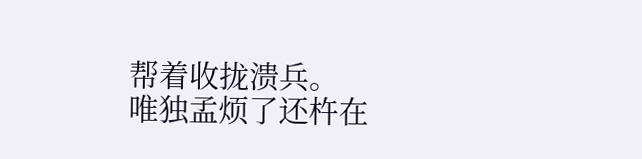帮着收拢溃兵。
唯独孟烦了还杵在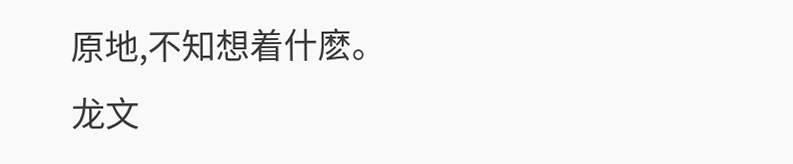原地,不知想着什麽。
龙文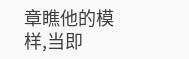章瞧他的模样,当即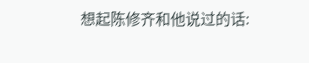想起陈修齐和他说过的话: